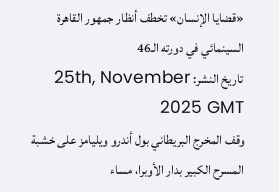«قضايا الإنسان» تخطف أنظار جمهور القاهرة السينمائي في دورته الـ46
تاريخ النشر: 25th, November 2025 GMT
وقف المخرج البريطاني بول أندرو ويليامز على خشبة المسرح الكبير بدار الأوبرا، مساء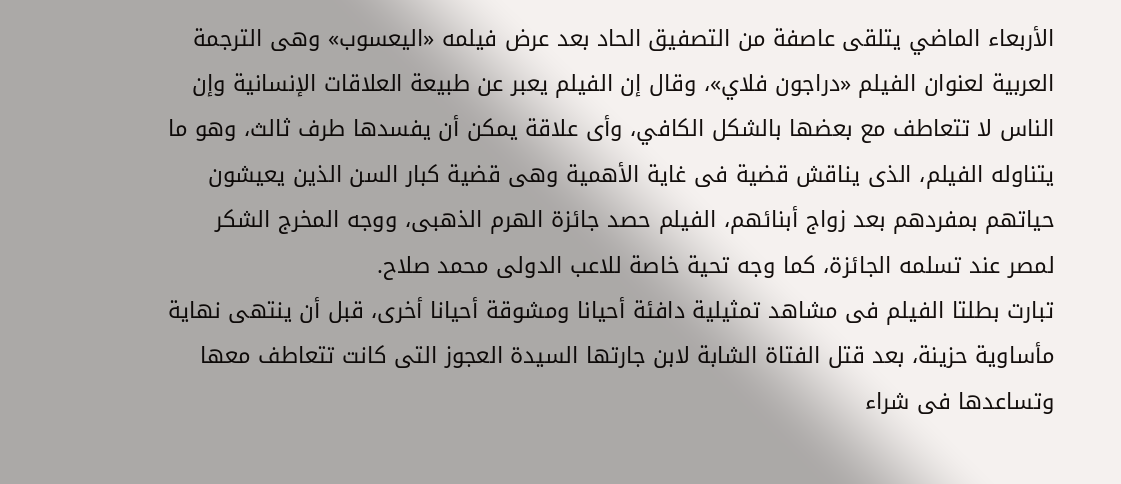الأربعاء الماضي يتلقى عاصفة من التصفيق الحاد بعد عرض فيلمه «اليعسوب» وهى الترجمة العربية لعنوان الفيلم «دراجون فلاي»، وقال إن الفيلم يعبر عن طبيعة العلاقات الإنسانية وإن الناس لا تتعاطف مع بعضها بالشكل الكافي، وأى علاقة يمكن أن يفسدها طرف ثالث، وهو ما يتناوله الفيلم، الذى يناقش قضية فى غاية الأهمية وهى قضية كبار السن الذين يعيشون حياتهم بمفردهم بعد زواج أبنائهم، الفيلم حصد جائزة الهرم الذهبى، ووجه المخرج الشكر لمصر عند تسلمه الجائزة، كما وجه تحية خاصة للاعب الدولى محمد صلاح.
تبارت بطلتا الفيلم فى مشاهد تمثيلية دافئة أحيانا ومشوقة أحيانا أخرى، قبل أن ينتهى نهاية مأساوية حزينة، بعد قتل الفتاة الشابة لابن جارتها السيدة العجوز التى كانت تتعاطف معها وتساعدها فى شراء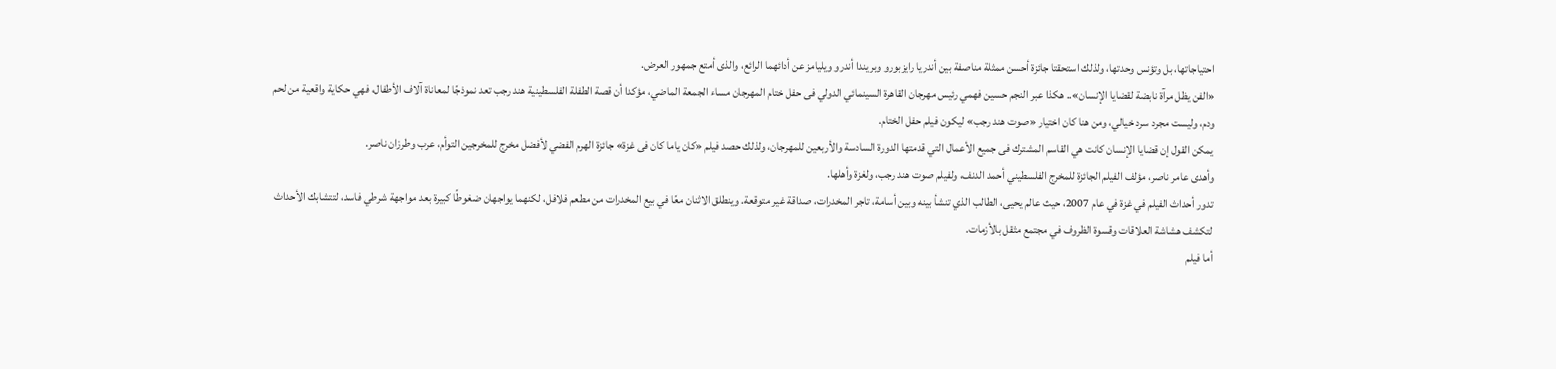احتياجاتها، بل وتؤنس وحدتها، ولذلك استحقتا جائزة أحسن ممثلة مناصفة بين أندريا رايزبورو وبريندا أندرو ويليامز عن أدائهما الرائع، والذى أمتع جمهور العرض.
«الفن يظل مرآة نابضة لقضايا الإنسان».. هكذا عبر النجم حسين فهمي رئيس مهرجان القاهرة السينمائي الدولي فى حفل ختام المهرجان مساء الجمعة الماضي، مؤكدا أن قصة الطفلة الفلسطينية هند رجب تعد نموذجًا لمعاناة آلاف الأطفال، فهي حكاية واقعية من لحم ودم، وليست مجرد سرد خيالي، ومن هنا كان اختيار «صوت هند رجب» ليكون فيلم حفل الختام.
يمكن القول إن قضايا الإنسان كانت هي القاسم المشترك فى جميع الأعمال التي قدمتها الدورة السادسة والأربعين للمهرجان، ولذلك حصد فيلم «كان ياما كان فى غزة» جائزة الهرم الفضي لأفضل مخرج للمخرجين التوأم، عرب وطرزان ناصر.
وأهدى عامر ناصر، مؤلف الفيلم الجائزة للمخرج الفلسطيني أحمد الدنف، ولفيلم صوت هند رجب، ولغزة وأهلها.
تدور أحداث الفيلم في غزة في عام 2007، حيث عالم يحيى، الطالب الذي تنشأ بينه وبين أسامة، تاجر المخدرات، صداقة غير متوقعة. وينطلق الاثنان معًا في بيع المخدرات من مطعم فلافل، لكنهما يواجهان ضغوطًا كبيرة بعد مواجهة شرطي فاسد، لتتشابك الأحداث لتكشف هشاشة العلاقات وقسوة الظروف في مجتمع مثقل بالأزمات.
أما فيلم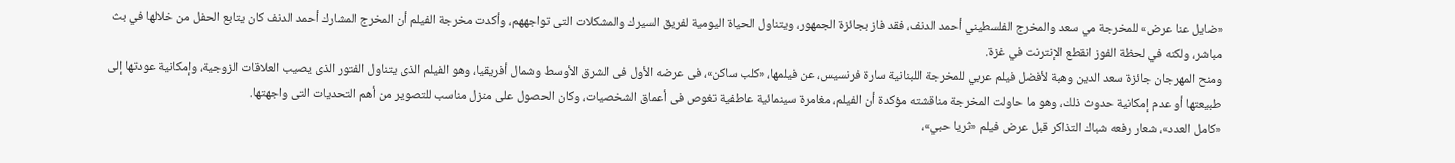«ضايل عنا عرض» للمخرجة مي سعد والمخرج الفلسطيني أحمد الدنف، فقد فاز بجائزة الجمهور، ويتناول الحياة اليومية لفريق السيرك والمشكلات التى تواجههم، وأكدت مخرجة الفيلم أن المخرج المشارك أحمد الدنف كان يتابع الحفل من خلالها في بث مباشر، ولكنه في لحظة الفوز انقطع الإنترنت في غزة.
ومنح المهرجان جائزة سعد الدين وهبة لأفضل فيلم عربي للمخرجة اللبنانية سارة فرنسيس، عن فيلمها، «كلب ساكن»، فى عرضه الأول فى الشرق الأوسط وشمال أفريقيا، وهو الفيلم الذى يتناول الفتور الذى يصيب العلاقات الزوجية، وإمكانية عودتها إلى طبيعتها أو عدم إمكانية حدوث ذلك، وهو ما حاولت المخرجة مناقشته مؤكدة أن الفيلم، مغامرة سينمائية عاطفية تغوص فى أعماق الشخصيات، وكان الحصول على منزل مناسب للتصوير من أهم التحديات التى واجهتها.
«كامل العدد»، شعار رفعه شباك التذاكر قبل عرض فيلم «ثريا حبي»،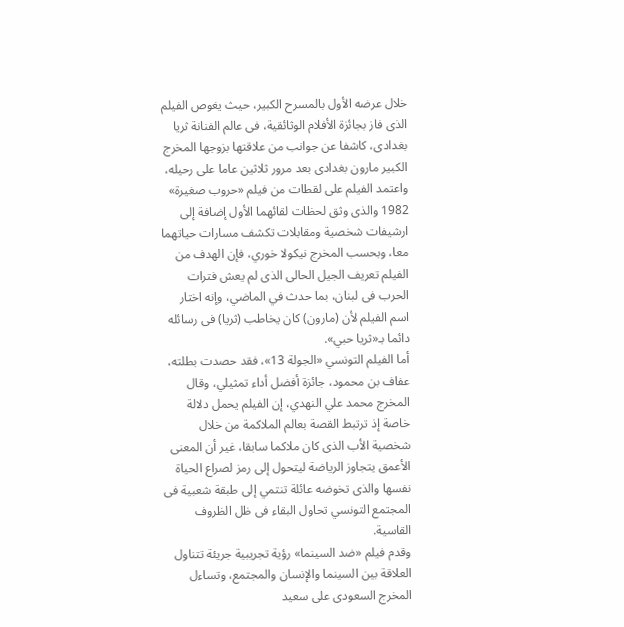خلال عرضه الأول بالمسرح الكبير، حيث يغوص الفيلم الذى فاز بجائزة الأفلام الوثائقية، فى عالم الفنانة ثريا بغدادى، كاشفا عن جوانب من علاقتها بزوجها المخرج الكبير مارون بغدادى بعد مرور ثلاثين عاما على رحيله، واعتمد الفيلم على لقطات من فيلم «حروب صغيرة» 1982 والذى وثق لحظات لقائهما الأول إضافة إلى ارشيفات شخصية ومقابلات تكشف مسارات حياتهما معا، وبحسب المخرج نيكولا خوري، فإن الهدف من الفيلم تعريف الجيل الحالى الذى لم يعش فترات الحرب فى لبنان، بما حدث في الماضي، وإنه اختار اسم الفيلم لأن (مارون) كان يخاطب (ثريا) فى رسائله دائما بـ«ثريا حبي».
أما الفيلم التونسي «الجولة 13»، فقد حصدت بطلته، عفاف بن محمود، جائزة أفضل أداء تمثيلي، وقال المخرج محمد علي النهدي، إن الفيلم يحمل دلالة خاصة إذ ترتبط القصة بعالم الملاكمة من خلال شخصية الأب الذى كان ملاكما سابقا، غير أن المعنى الأعمق يتجاوز الرياضة ليتحول إلى رمز لصراع الحياة نفسها والذى تخوضه عائلة تنتمي إلى طبقة شعبية فى المجتمع التونسي تحاول البقاء فى ظل الظروف القاسية.
وقدم فيلم «ضد السينما» رؤية تجريبية جريئة تتناول العلاقة بين السينما والإنسان والمجتمع، وتساءل المخرج السعودى على سعيد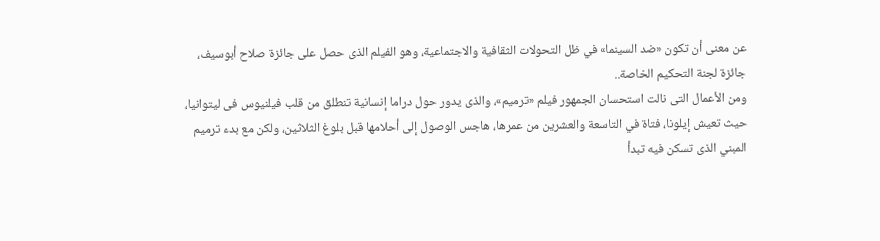عن معنى أن تكون «ضد السينما» في ظل التحولات الثقافية والاجتماعية، وهو الفيلم الذى حصل على جائزة صلاح أبوسيف، جائزة لجنة التحكيم الخاصة..
ومن الأعمال التى نالت استحسان الجمهور فيلم «ترميم»، والذى يدور حول دراما إنسانية تنطلق من قلب فيلنيوس فى ليتوانيا، حيث تعيش إيلونا، فتاة في التاسعة والعشرين من عمرها، هاجس الوصول إلى أحلامها قبل بلوغ الثلاثين، ولكن مع بدء ترميم المبني الذى تسكن فيه تبدأ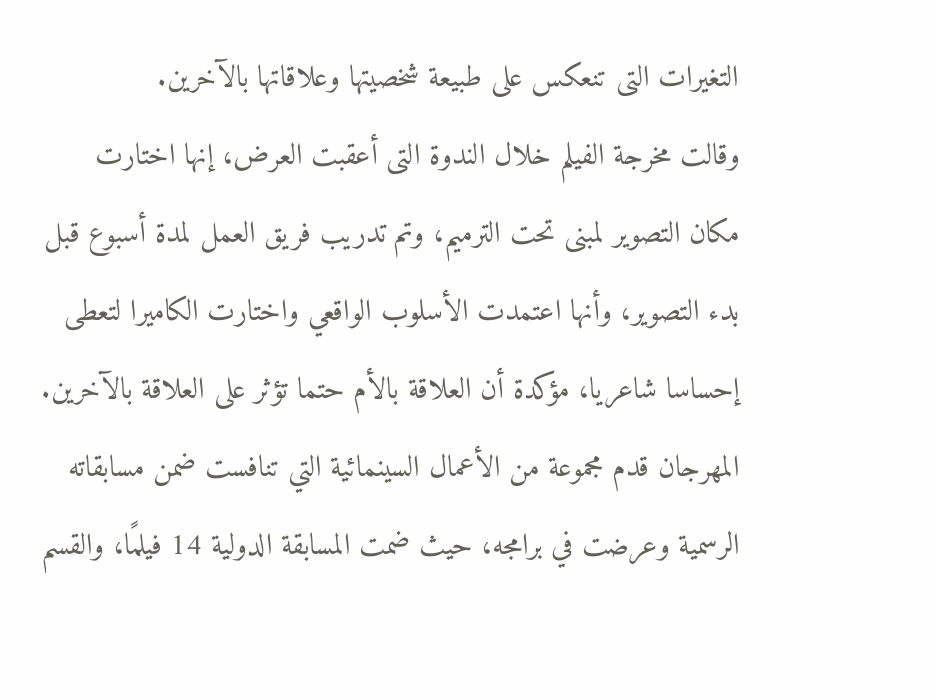التغيرات التى تنعكس على طبيعة شخصيتها وعلاقاتها بالآخرين.
وقالت مخرجة الفيلم خلال الندوة التى أعقبت العرض، إنها اختارت مكان التصوير لمبنى تحت الترميم، وتم تدريب فريق العمل لمدة أسبوع قبل بدء التصوير، وأنها اعتمدت الأسلوب الواقعي واختارت الكاميرا لتعطى إحساسا شاعريا، مؤكدة أن العلاقة بالأم حتما تؤثر على العلاقة بالآخرين.
المهرجان قدم مجموعة من الأعمال السينمائية التي تنافست ضمن مسابقاته الرسمية وعرضت في برامجه، حيث ضمت المسابقة الدولية 14 فيلمًا، والقسم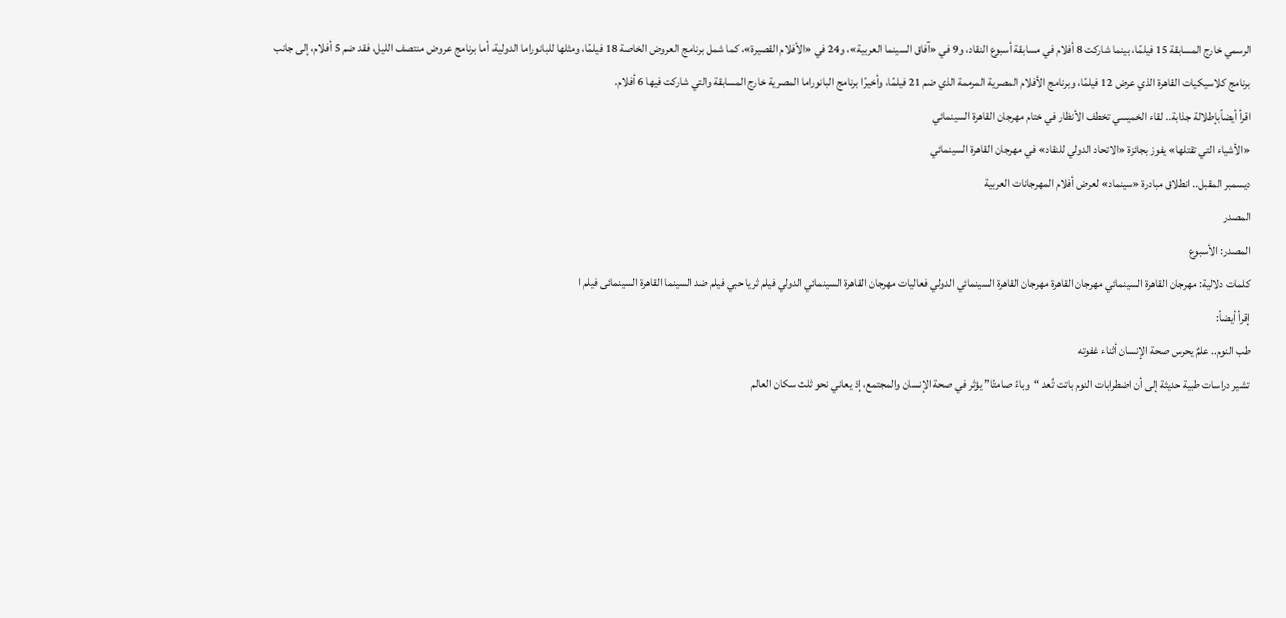الرسمي خارج المسابقة 15 فيلمًا، بينما شاركت 8 أفلام في مسابقة أسبوع النقاد، و9 في «آفاق السينما العربية»، و24 في «الأفلام القصيرة»، كما شمل برنامج العروض الخاصة 18 فيلمًا، ومثلها للبانوراما الدولية، أما برنامج عروض منتصف الليل، فقد ضم 5 أفلام، إلى جانب برنامج كلاسيكيات القاهرة الذي عرض 12 فيلمًا، وبرنامج الأفلام المصرية المرممة الذي ضم 21 فيلمًا، وأخيرًا برنامج البانوراما المصرية خارج المسابقة والتي شاركت فيها 6 أفلام.
اقرأ أيضاًبإطلالة جذابة.. لقاء الخميسي تخطف الأنظار في ختام مهرجان القاهرة السينمائي
«الأشياء التي تقتلها» يفوز بجائزة «الاتحاد الدولي للنقاد» في مهرجان القاهرة السينمائي
ديسمبر المقبل.. انطلاق مبادرة «سينماد» لعرض أفلام المهرجانات العربية
المصدر
المصدر: الأسبوع
كلمات دلالية: مهرجان القاهرة السينمائي مهرجان القاهرة مهرجان القاهرة السينمائي الدولي فعاليات مهرجان القاهرة السينمائي الدولي فيلم ثريا حبي فيلم ضد السينما القاهرة السینمائی فیلم ا
إقرأ أيضاً:
طب النوم.. علمٌ يحرس صحة الإنسان أثناء غفوته
تشير دراسات طبية حديثة إلى أن اضطرابات النوم باتت تُعد “وباءً صامتًا” يؤثر في صحة الإنسان والمجتمع، إذ يعاني نحو ثلث سكان العالم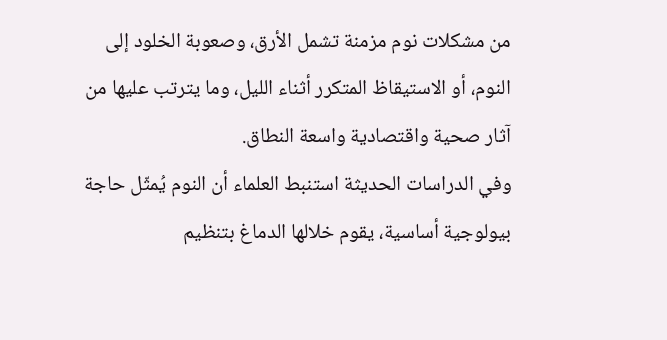من مشكلات نوم مزمنة تشمل الأرق، وصعوبة الخلود إلى النوم، أو الاستيقاظ المتكرر أثناء الليل، وما يترتب عليها من آثار صحية واقتصادية واسعة النطاق.
وفي الدراسات الحديثة استنبط العلماء أن النوم يُمثّل حاجة بيولوجية أساسية، يقوم خلالها الدماغ بتنظيم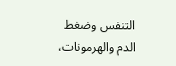التنفس وضغط الدم والهرمونات،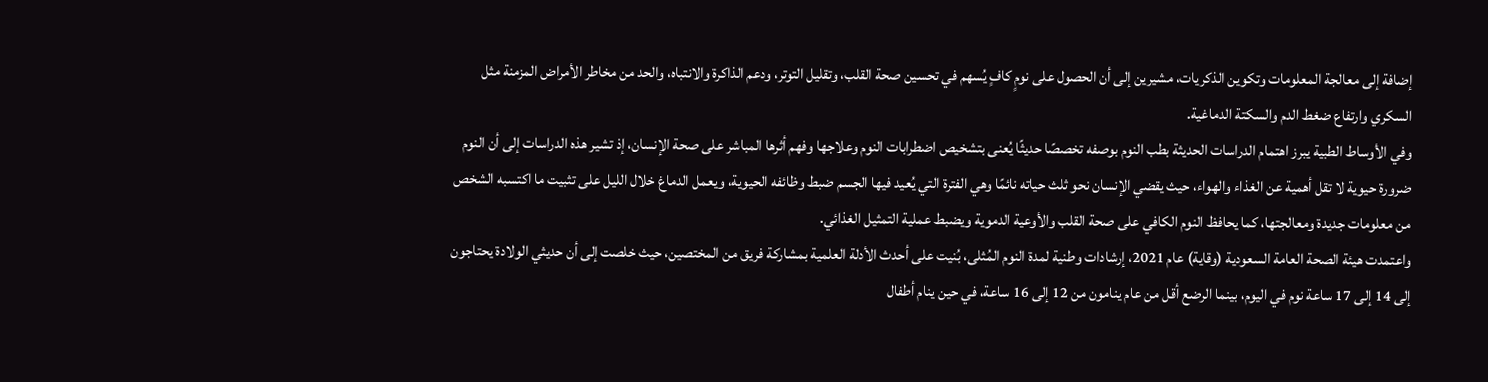إضافة إلى معالجة المعلومات وتكوين الذكريات، مشيرين إلى أن الحصول على نومٍ كافٍ يُسهم في تحسين صحة القلب، وتقليل التوتر، ودعم الذاكرة والانتباه، والحد من مخاطر الأمراض المزمنة مثل السكري وارتفاع ضغط الدم والسكتة الدماغية.
وفي الأوساط الطبية يبرز اهتمام الدراسات الحديثة بطب النوم بوصفه تخصصًا حديثًا يُعنى بتشخيص اضطرابات النوم وعلاجها وفهم أثرها المباشر على صحة الإنسان، إذ تشير هذه الدراسات إلى أن النوم ضرورة حيوية لا تقل أهمية عن الغذاء والهواء، حيث يقضي الإنسان نحو ثلث حياته نائمًا وهي الفترة التي يُعيد فيها الجسم ضبط وظائفه الحيوية، ويعمل الدماغ خلال الليل على تثبيت ما اكتسبه الشخص من معلومات جديدة ومعالجتها، كما يحافظ النوم الكافي على صحة القلب والأوعية الدموية ويضبط عملية التمثيل الغذائي.
واعتمدت هيئة الصحة العامة السعودية (وقاية) عام 2021، إرشادات وطنية لمدة النوم المُثلى، بُنيت على أحدث الأدلة العلمية بمشاركة فريق من المختصين، حيث خلصت إلى أن حديثي الولادة يحتاجون إلى 14 إلى 17 ساعة نوم في اليوم، بينما الرضع أقل من عام ينامون من 12 إلى 16 ساعة، في حين ينام أطفال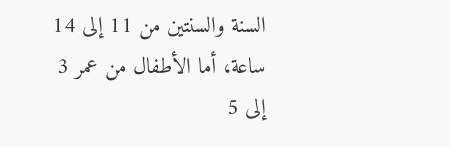السنة والسنتين من 11 إلى 14 ساعة، أما الأطفال من عمر 3 إلى 5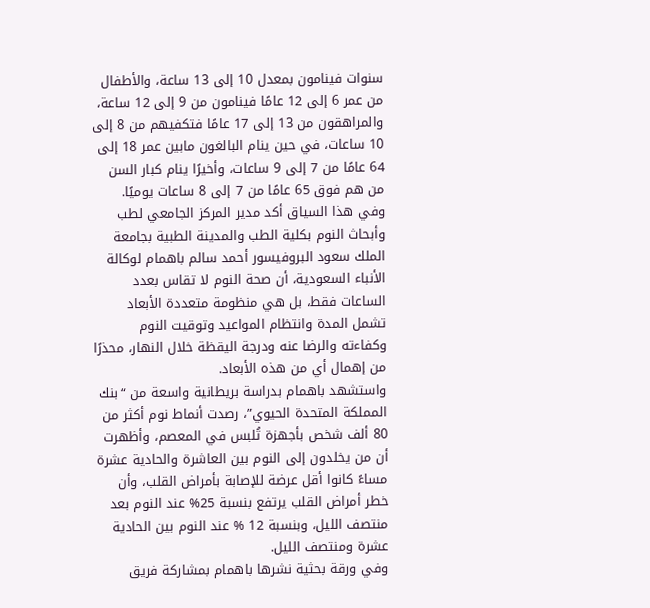سنوات فينامون بمعدل 10 إلى 13 ساعة، والأطفال من عمر 6 إلى 12 عامًا فينامون من 9 إلى 12 ساعة، والمراهقون من 13 إلى 17 عامًا فتكفيهم من 8 إلى 10 ساعات، في حين ينام البالغون مابين عمر 18 إلى 64 عامًا من 7 إلى 9 ساعات، وأخيرًا ينام كبار السن من هم فوق 65 عامًا من 7 إلى 8 ساعات يوميًا.
وفي هذا السياق أكد مدير المركز الجامعي لطب وأبحاث النوم بكلية الطب والمدينة الطبية بجامعة الملك سعود البروفيسور أحمد سالم باهمام لوكالة الأنباء السعودية، أن صحة النوم لا تقاس بعدد الساعات فقط، بل هي منظومة متعددة الأبعاد تشمل المدة وانتظام المواعيد وتوقيت النوم وكفاءته والرضا عنه ودرجة اليقظة خلال النهار، محذرًا من إهمال أي من هذه الأبعاد.
واستشهد باهمام بدراسة بريطانية واسعة من “بنك المملكة المتحدة الحيوي”، رصدت أنماط نوم أكثر من 80 ألف شخص بأجهزة تُلبس في المعصم، وأظهرت أن من يخلدون إلى النوم بين العاشرة والحادية عشرة مساءً كانوا أقل عرضة للإصابة بأمراض القلب، وأن خطر أمراض القلب يرتفع بنسبة 25% عند النوم بعد منتصف الليل، وبنسبة 12 % عند النوم بين الحادية عشرة ومنتصف الليل.
وفي ورقة بحثية نشرها باهمام بمشاركة فريق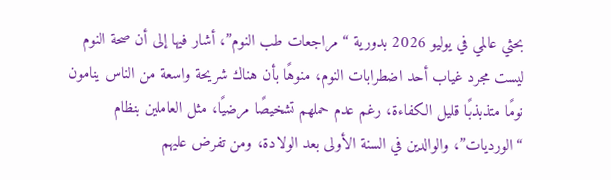بحثي عالمي في يوليو 2026 بدورية “مراجعات طب النوم”، أشار فيها إلى أن صحة النوم ليست مجرد غياب أحد اضطرابات النوم، منوهًا بأن هناك شريحة واسعة من الناس ينامون نومًا متذبذبًا قليل الكفاءة، رغم عدم حملهم تشخيصًا مرضيًا، مثل العاملين بنظام “الورديات”، والوالدين في السنة الأولى بعد الولادة، ومن تفرض عليهم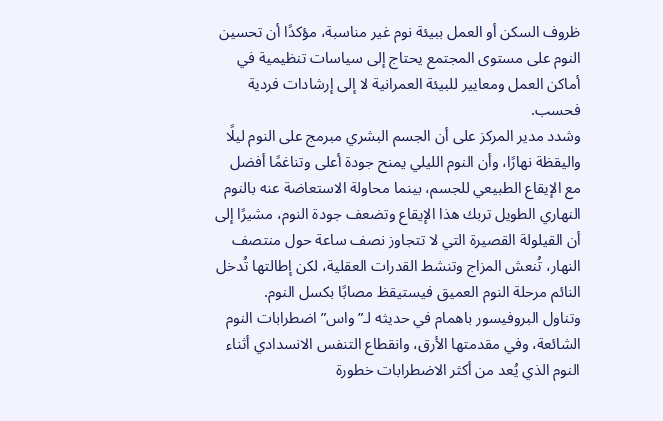ظروف السكن أو العمل ببيئة نوم غير مناسبة، مؤكدًا أن تحسين النوم على مستوى المجتمع يحتاج إلى سياسات تنظيمية في أماكن العمل ومعايير للبيئة العمرانية لا إلى إرشادات فردية فحسب.
وشدد مدير المركز على أن الجسم البشري مبرمج على النوم ليلًا واليقظة نهارًا، وأن النوم الليلي يمنح جودة أعلى وتناغمًا أفضل مع الإيقاع الطبيعي للجسم، بينما محاولة الاستعاضة عنه بالنوم النهاري الطويل تربك هذا الإيقاع وتضعف جودة النوم، مشيرًا إلى أن القيلولة القصيرة التي لا تتجاوز نصف ساعة حول منتصف النهار، تُنعش المزاج وتنشط القدرات العقلية، لكن إطالتها تُدخل النائم مرحلة النوم العميق فيستيقظ مصابًا بكسل النوم.
وتناول البروفيسور باهمام في حديثه لـ”واس” اضطرابات النوم الشائعة، وفي مقدمتها الأرق، وانقطاع التنفس الانسدادي أثناء النوم الذي يُعد من أكثر الاضطرابات خطورة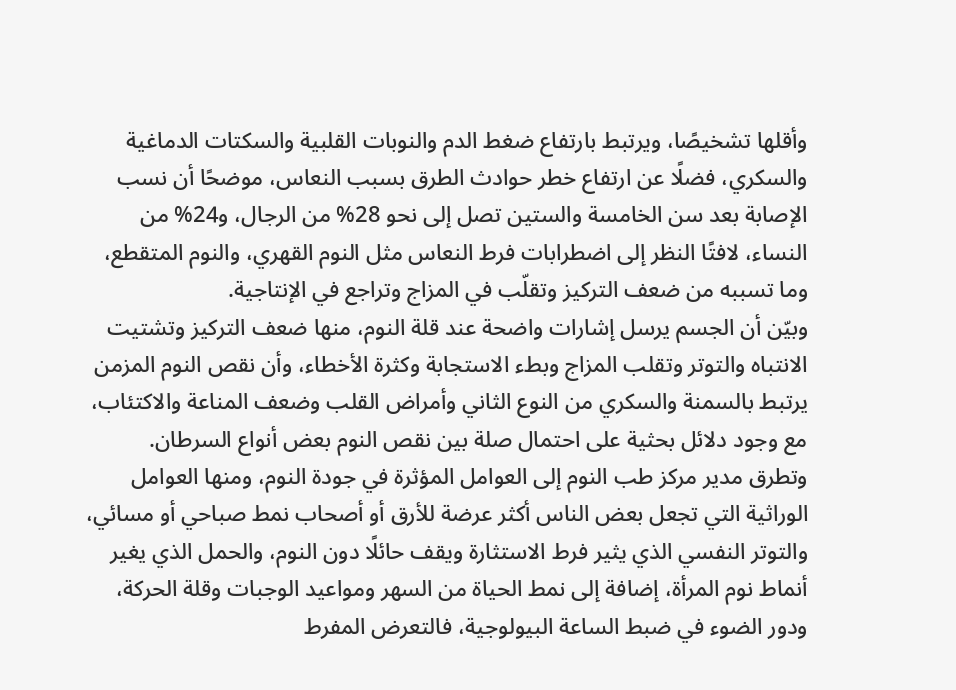وأقلها تشخيصًا، ويرتبط بارتفاع ضغط الدم والنوبات القلبية والسكتات الدماغية والسكري، فضلًا عن ارتفاع خطر حوادث الطرق بسبب النعاس، موضحًا أن نسب الإصابة بعد سن الخامسة والستين تصل إلى نحو 28% من الرجال، و24% من النساء، لافتًا النظر إلى اضطرابات فرط النعاس مثل النوم القهري، والنوم المتقطع، وما تسببه من ضعف التركيز وتقلّب في المزاج وتراجع في الإنتاجية.
وبيّن أن الجسم يرسل إشارات واضحة عند قلة النوم، منها ضعف التركيز وتشتيت الانتباه والتوتر وتقلب المزاج وبطء الاستجابة وكثرة الأخطاء، وأن نقص النوم المزمن يرتبط بالسمنة والسكري من النوع الثاني وأمراض القلب وضعف المناعة والاكتئاب، مع وجود دلائل بحثية على احتمال صلة بين نقص النوم بعض أنواع السرطان.
وتطرق مدير مركز طب النوم إلى العوامل المؤثرة في جودة النوم، ومنها العوامل الوراثية التي تجعل بعض الناس أكثر عرضة للأرق أو أصحاب نمط صباحي أو مسائي، والتوتر النفسي الذي يثير فرط الاستثارة ويقف حائلًا دون النوم، والحمل الذي يغير أنماط نوم المرأة، إضافة إلى نمط الحياة من السهر ومواعيد الوجبات وقلة الحركة، ودور الضوء في ضبط الساعة البيولوجية، فالتعرض المفرط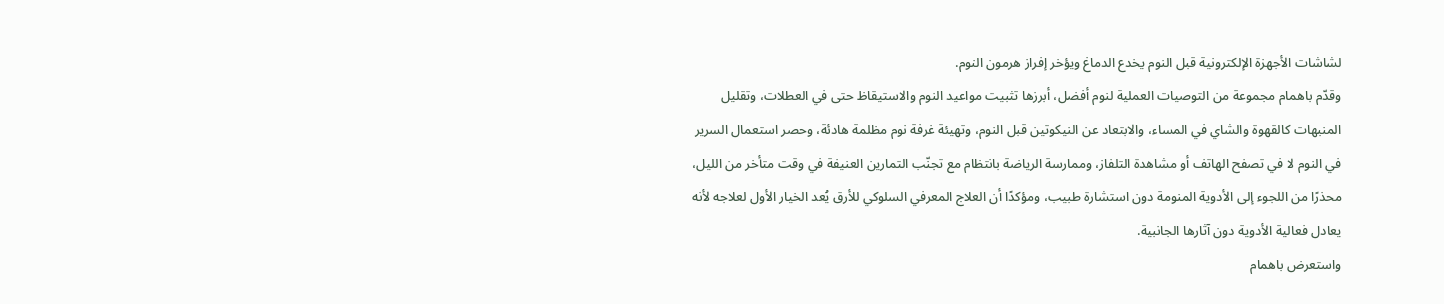لشاشات الأجهزة الإلكترونية قبل النوم يخدع الدماغ ويؤخر إفراز هرمون النوم.
وقدّم باهمام مجموعة من التوصيات العملية لنوم أفضل، أبرزها تثبيت مواعيد النوم والاستيقاظ حتى في العطلات، وتقليل المنبهات كالقهوة والشاي في المساء، والابتعاد عن النيكوتين قبل النوم، وتهيئة غرفة نوم مظلمة هادئة، وحصر استعمال السرير في النوم لا في تصفح الهاتف أو مشاهدة التلفاز، وممارسة الرياضة بانتظام مع تجنّب التمارين العنيفة في وقت متأخر من الليل، محذرًا من اللجوء إلى الأدوية المنومة دون استشارة طبيب، ومؤكدًا أن العلاج المعرفي السلوكي للأرق يُعد الخيار الأول لعلاجه لأنه يعادل فعالية الأدوية دون آثارها الجانبية.
واستعرض باهمام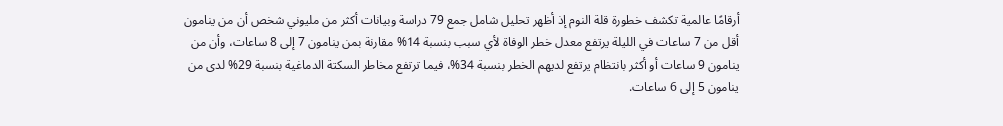أرقامًا عالمية تكشف خطورة قلة النوم إذ أظهر تحليل شامل جمع 79 دراسة وبيانات أكثر من مليوني شخص أن من ينامون أقل من 7 ساعات في الليلة يرتفع معدل خطر الوفاة لأي سبب بنسبة 14% مقارنة بمن ينامون 7 إلى 8 ساعات، وأن من ينامون 9 ساعات أو أكثر بانتظام يرتفع لديهم الخطر بنسبة 34%، فيما ترتفع مخاطر السكتة الدماغية بنسبة 29% لدى من ينامون 5 إلى 6 ساعات.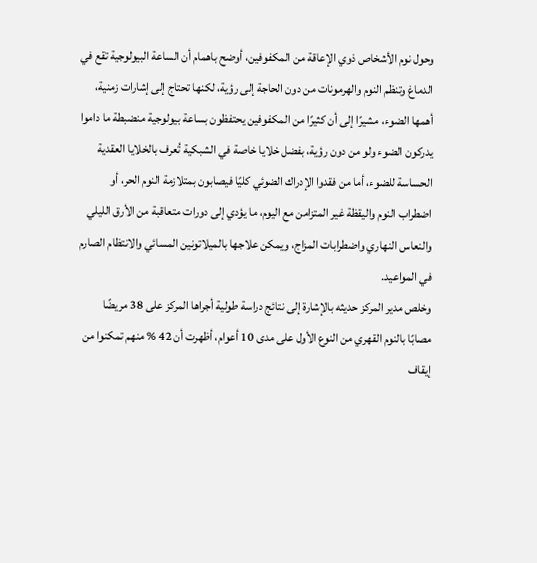وحول نوم الأشخاص ذوي الإعاقة من المكفوفين، أوضح باهمام أن الساعة البيولوجية تقع في الدماغ وتنظم النوم والهرمونات من دون الحاجة إلى رؤية، لكنها تحتاج إلى إشارات زمنية، أهمها الضوء، مشيرًا إلى أن كثيرًا من المكفوفين يحتفظون بساعة بيولوجية منضبطة ما داموا يدركون الضوء ولو من دون رؤية، بفضل خلايا خاصة في الشبكية تُعرف بالخلايا العقدية الحساسة للضوء، أما من فقدوا الإدراك الضوئي كليًا فيصابون بمتلازمة النوم الحر، أو اضطراب النوم واليقظة غير المتزامن مع اليوم، ما يؤدي إلى دورات متعاقبة من الأرق الليلي والنعاس النهاري واضطرابات المزاج، ويمكن علاجها بالميلاتونين المسائي والانتظام الصارم في المواعيد.
وخلص مدير المركز حديثه بالإشارة إلى نتائج دراسة طولية أجراها المركز على 38 مريضًا مصابًا بالنوم القهري من النوع الأول على مدى 10 أعوام، أظهرت أن 42 % منهم تمكنوا من إيقاف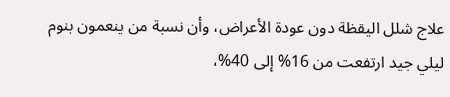علاج شلل اليقظة دون عودة الأعراض، وأن نسبة من ينعمون بنوم ليلي جيد ارتفعت من 16% إلى 40%،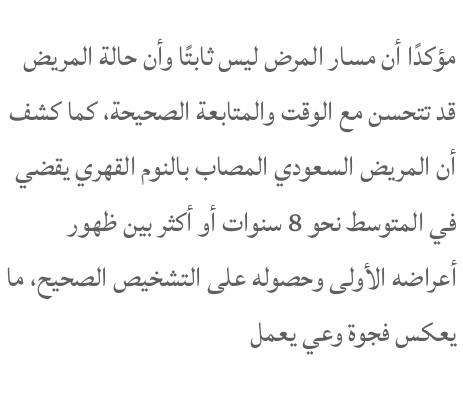مؤكدًا أن مسار المرض ليس ثابتًا وأن حالة المريض قد تتحسن مع الوقت والمتابعة الصحيحة، كما كشف أن المريض السعودي المصاب بالنوم القهري يقضي في المتوسط نحو 8 سنوات أو أكثر بين ظهور أعراضه الأولى وحصوله على التشخيص الصحيح، ما يعكس فجوة وعي يعمل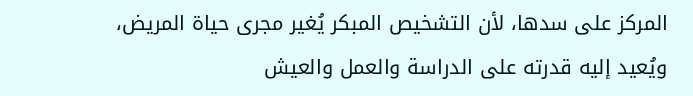المركز على سدها، لأن التشخيص المبكر يُغير مجرى حياة المريض، ويُعيد إليه قدرته على الدراسة والعمل والعيش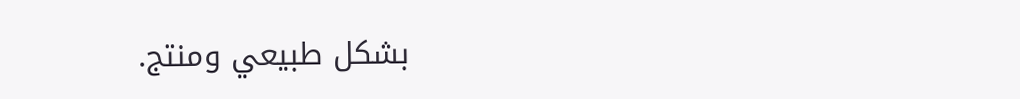بشكل طبيعي ومنتج.